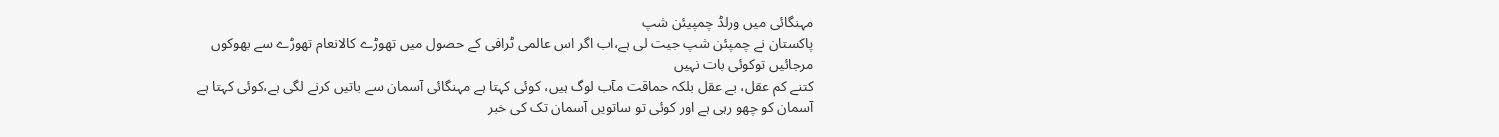مہنگائی میں ورلڈ چمپیئن شپ
پاکستان نے چمپئن شپ جیت لی ہے،اب اگر اس عالمی ٹرافی کے حصول میں تھوڑے کالانعام تھوڑے سے بھوکوں مرجائیں توکوئی بات نہیں
کتنے کم عقل، بے عقل بلکہ حماقت مآب لوگ ہیں، کوئی کہتا ہے مہنگائی آسمان سے باتیں کرنے لگی ہے،کوئی کہتا ہے آسمان کو چھو رہی ہے اور کوئی تو ساتویں آسمان تک کی خبر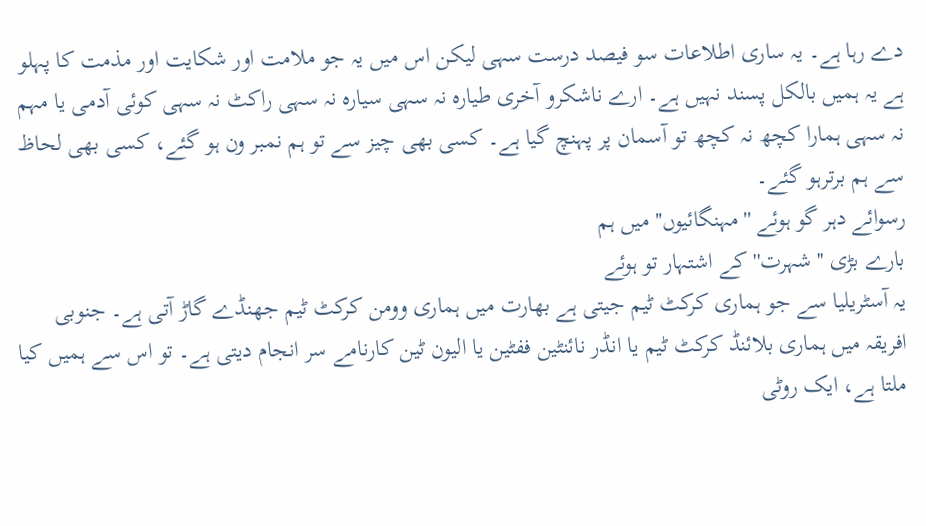دے رہا ہے۔ یہ ساری اطلاعات سو فیصد درست سہی لیکن اس میں یہ جو ملامت اور شکایت اور مذمت کا پہلو ہے یہ ہمیں بالکل پسند نہیں ہے۔ ارے ناشکرو آخری طیارہ نہ سہی سیارہ نہ سہی راکٹ نہ سہی کوئی آدمی یا مہم نہ سہی ہمارا کچھ نہ کچھ تو آسمان پر پہنچ گیا ہے۔ کسی بھی چیز سے تو ہم نمبر ون ہو گئے، کسی بھی لحاظ سے ہم برترہو گئے۔
رسوائے دہر گو ہوئے ''مہنگائیوں'' میں ہم
بارے بڑی ''شہرت'' کے اشتہار تو ہوئے
یہ آسٹریلیا سے جو ہماری کرکٹ ٹیم جیتی ہے بھارت میں ہماری وومن کرکٹ ٹیم جھنڈے گاڑ آتی ہے۔ جنوبی افریقہ میں ہماری بلائنڈ کرکٹ ٹیم یا انڈر نائنٹین ففٹین یا الیون ٹین کارنامے سر انجام دیتی ہے۔ تو اس سے ہمیں کیا ملتا ہے، ایک روٹی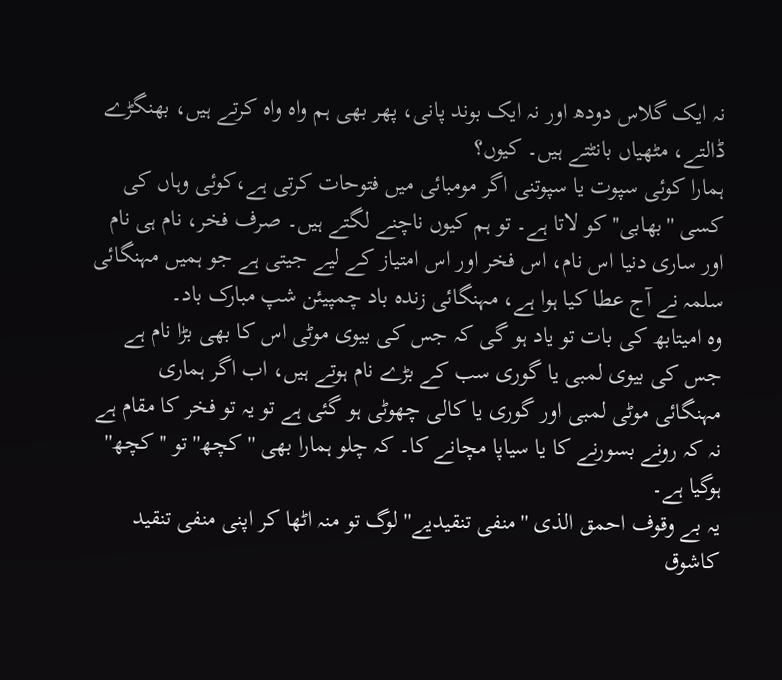نہ ایک گلاس دودھ اور نہ ایک بوند پانی، پھر بھی ہم واہ واہ کرتے ہیں، بھنگڑے ڈالتے، مٹھیاں بانٹتے ہیں۔ کیوں؟
ہمارا کوئی سپوت یا سپوتنی اگر مومبائی میں فتوحات کرتی ہے،کوئی وہاں کی کسی ''بھابی'' کو لاتا ہے۔ تو ہم کیوں ناچنے لگتے ہیں۔ صرف فخر، نام ہی نام اور ساری دنیا اس نام، اس فخر اور اس امتیاز کے لیے جیتی ہے جو ہمیں مہنگائی سلمہ نے آج عطا کیا ہوا ہے، مہنگائی زندہ باد چمپیئن شپ مبارک باد۔
وہ امیتابھ کی بات تو یاد ہو گی کہ جس کی بیوی موٹی اس کا بھی بڑا نام ہے جس کی بیوی لمبی یا گوری سب کے بڑے نام ہوتے ہیں، اب اگر ہماری مہنگائی موٹی لمبی اور گوری یا کالی چھوٹی ہو گئی ہے تو یہ تو فخر کا مقام ہے نہ کہ رونے بسورنے کا یا سیاپا مچانے کا۔ کہ چلو ہمارا بھی ''کچھ'' تو ''کچھ'' ہوگیا ہے۔
یہ بے وقوف احمق الذی ''منفی تنقیدیے'' لوگ تو منہ اٹھا کر اپنی منفی تنقید کاشوق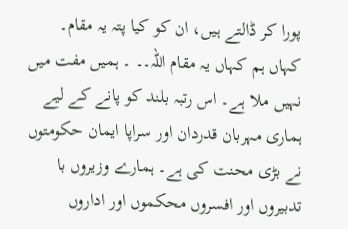پورا کر ڈالتے ہیں، ان کو کیا پتہ یہ مقام۔ کہاں ہم کہاں یہ مقام اللہ۔۔ ۔ ہمیں مفت میں نہیں ملا ہے۔ اس رتبہ بلند کو پانے کے لیے ہماری مہربان قدردان اور سراپا ایمان حکومتوں نے بڑی محنت کی ہے۔ ہمارے وزیروں با تدبیروں اور افسروں محکموں اور اداروں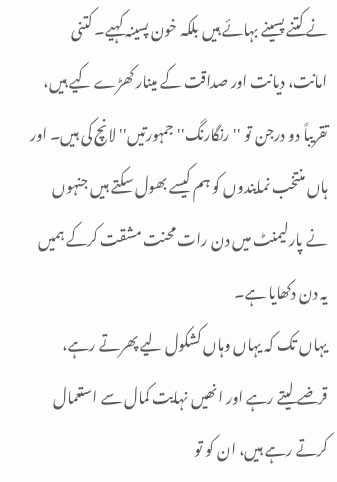نے کتنے پسینے بہائے ہیں بلکہ خون پسینہ کہیے۔ کتنی امانت، دیانت اور صداقت کے مینار کھڑے کیے ہیں، تقریباً دو درجن تو ''رنگارنگ'' جمہورتیں'' لانچ کی ہیں۔ اور ہاں منتخب نمایندوں کو ہم کیسے بھول سکتے ہیں جنہوں نے پارلیمنٹ میں دن رات محنت مشقت کرکے ہمیں یہ دن دکھایا ہے۔
یہاں تک کہ یہاں وہاں کشکول لیے پھرتے رہے، قرضے لیتے رہے اور انھیں نہایت کمال سے استعمال کرتے رہے ہیں، ان کو تو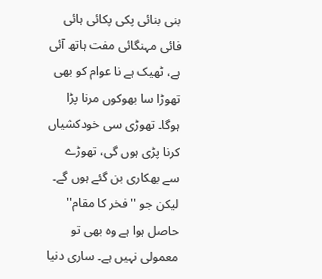بنی بنائی پکی پکائی ہائی فائی مہنگائی مفت ہاتھ آئی ہے، ٹھیک ہے نا عوام کو بھی تھوڑا سا بھوکوں مرنا پڑا ہوگا۔ تھوڑی سی خودکشیاں کرنا پڑی ہوں گی، تھوڑے سے بھکاری بن گئے ہوں گے۔ لیکن جو ''فخر کا مقام'' حاصل ہوا ہے وہ بھی تو معمولی نہیں ہے۔ ساری دنیا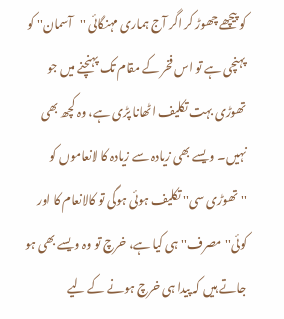کو پیچھے چھوڑ کر اگر آج ہماری مہنگائی ''آسمان'' کو پہنچی ہے تو اس فخر کے مقام تک پہنچنے میں جو تھوڑی بہت تکلیف اٹھانا پڑی ہے، وہ کچھ بھی نہیں۔ ویسے بھی زیادہ سے زیادہ کا لانعاموں کو ''تھوڑی سی'' تکلیف ہوئی ہوگی تو کالانعام کا اور کوئی''مصرف'' ہی کیا ہے، خرچ تو وہ ویسے بھی ہو جاتے ہیں کہ پیدا ہی خرچ ہونے کے لیے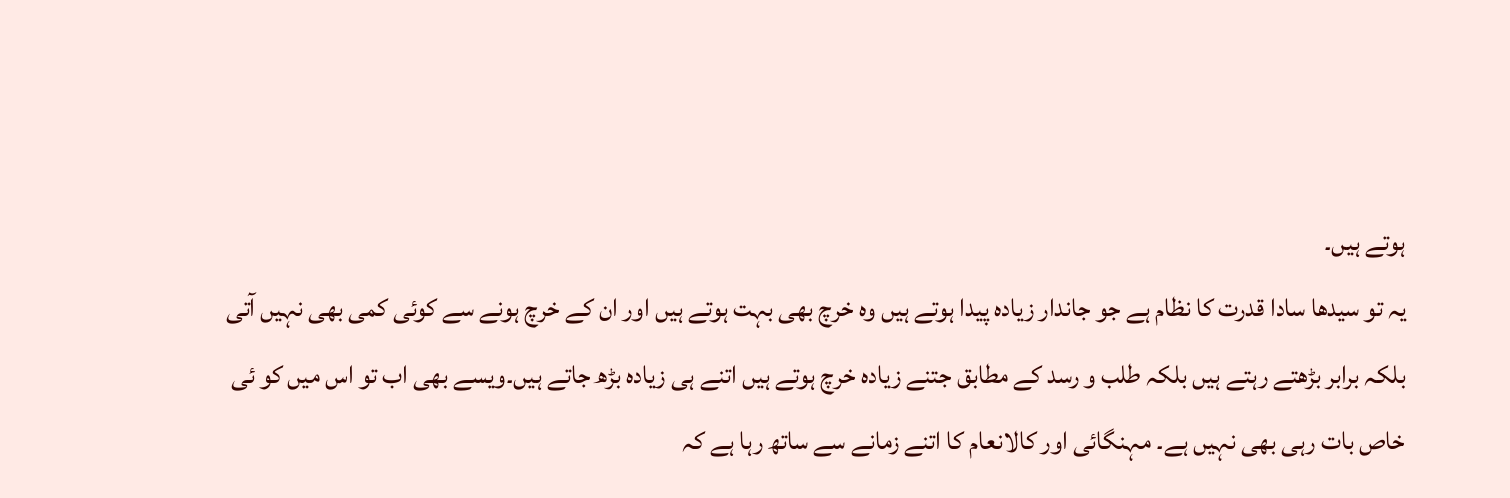ہوتے ہیں۔
یہ تو سیدھا سادا قدرت کا نظام ہے جو جاندار زیادہ پیدا ہوتے ہیں وہ خرچ بھی بہت ہوتے ہیں اور ان کے خرچ ہونے سے کوئی کمی بھی نہیں آتی بلکہ برابر بڑھتے رہتے ہیں بلکہ طلب و رسد کے مطابق جتنے زیادہ خرچ ہوتے ہیں اتنے ہی زیادہ بڑھ جاتے ہیں۔ویسے بھی اب تو اس میں کو ئی خاص بات رہی بھی نہیں ہے۔ مہنگائی اور کالانعام کا اتنے زمانے سے ساتھ رہا ہے کہ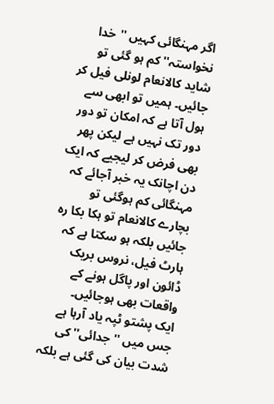اگر مہنگائی کہیں ''خدا نخواستہ'' کم ہو گئی تو شاید کالانعام لونلی فیل کر جائیں۔ ہمیں تو ابھی سے ہول آتا ہے کہ امکان تو دور دور تک نہیں ہے لیکن پھر بھی فرض کر لیجیے کہ ایک دن اچانک یہ خبر آجائے کہ مہنگائی کم ہوگئی تو بچارے کالانعام تو ہکا بکا رہ جائیں بلکہ ہو سکتا ہے کہ ہارٹ فیل، نروس بریک ڈائون اور پاگل ہونے کے واقعات بھی ہوجائیں۔
ایک پشتو ٹپہ یاد آرہا ہے جس میں ''جدائی'' کی شدت بیان کی گئی ہے بلکہ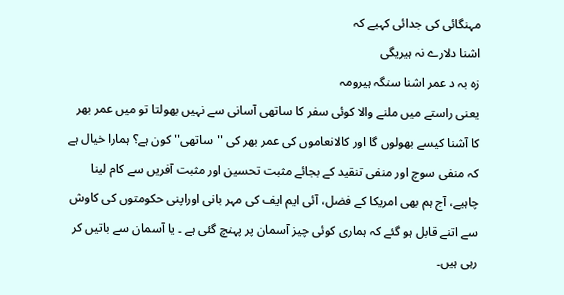مہنگائی کی جدائی کہیے کہ
اشنا دلارے نہ ہیریگی
زہ بہ د عمر اشنا سنگہ ہیرومہ
یعنی راستے میں ملنے والا کوئی سفر کا ساتھی آسانی سے نہیں بھولتا تو میں عمر بھر کا آشنا کیسے بھولوں گا اور کالانعاموں کی عمر بھر کی ''ساتھی'' کون ہے؟ ہمارا خیال ہے کہ منفی سوچ اور منفی تنقید کے بجائے مثبت تحسین اور مثبت آفریں سے کام لینا چاہیے، آج ہم بھی امریکا کے فضل، آئی ایم ایف کی مہر بانی اوراپنی حکومتوں کی کاوش سے اتنے قابل ہو گئے کہ ہماری کوئی چیز آسمان پر پہنچ گئی ہے ۔ یا آسمان سے باتیں کر رہی ہیں۔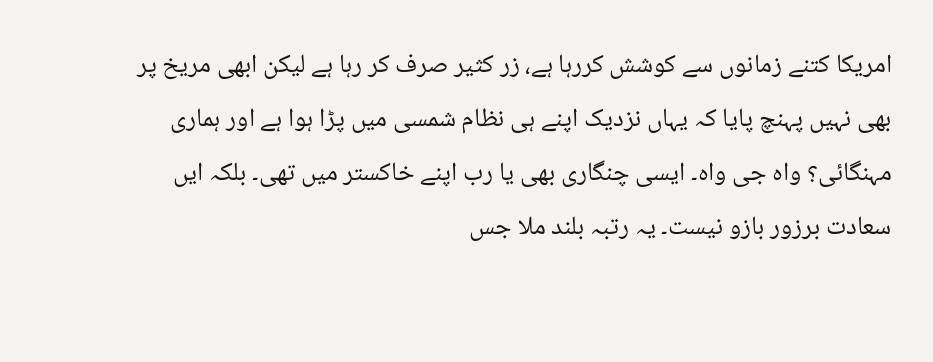امریکا کتنے زمانوں سے کوشش کررہا ہے، زر کثیر صرف کر رہا ہے لیکن ابھی مریخ پر بھی نہیں پہنچ پایا کہ یہاں نزدیک اپنے ہی نظام شمسی میں پڑا ہوا ہے اور ہماری مہنگائی؟ واہ جی واہ۔ ایسی چنگاری بھی یا رب اپنے خاکستر میں تھی۔ بلکہ ایں سعادت برزور بازو نیست۔ یہ رتبہ بلند ملا جس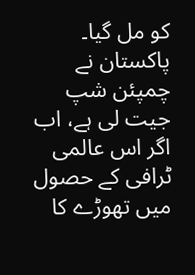کو مل گیا۔ پاکستان نے چمپئن شپ جیت لی ہے، اب اگر اس عالمی ٹرافی کے حصول میں تھوڑے کا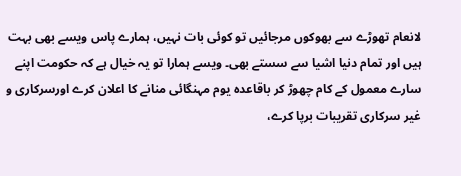لانعام تھوڑے سے بھوکوں مرجائیں تو کوئی بات نہیں، ہمارے پاس ویسے بھی بہت ہیں اور تمام دنیا اشیا سے سستے بھی۔ ویسے ہمارا تو یہ خیال ہے کہ حکومت اپنے سارے معمول کے کام چھوڑ کر باقاعدہ یوم مہنگائی منانے کا اعلان کرے اورسرکاری و غیر سرکاری تقریبات برپا کرے،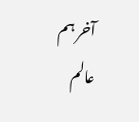آخر ہم عالم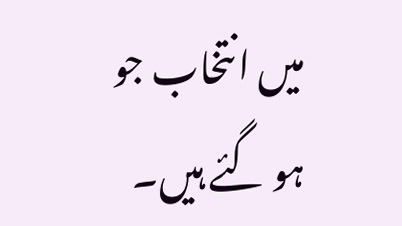میں انتخاب جو ہو گئے ہیں۔